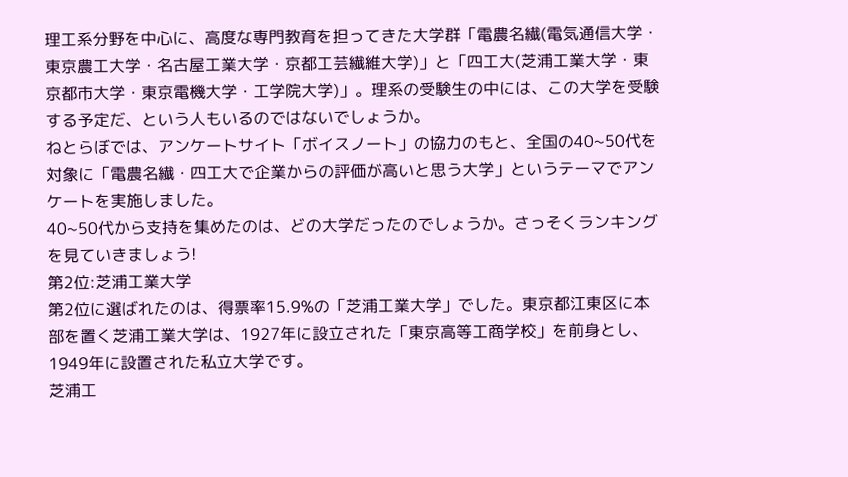理工系分野を中心に、高度な専門教育を担ってきた大学群「電農名繊(電気通信大学・東京農工大学・名古屋工業大学・京都工芸繊維大学)」と「四工大(芝浦工業大学・東京都市大学・東京電機大学・工学院大学)」。理系の受験生の中には、この大学を受験する予定だ、という人もいるのではないでしょうか。
ねとらぼでは、アンケートサイト「ボイスノート」の協力のもと、全国の40~50代を対象に「電農名繊・四工大で企業からの評価が高いと思う大学」というテーマでアンケートを実施しました。
40~50代から支持を集めたのは、どの大学だったのでしょうか。さっそくランキングを見ていきましょう!
第2位:芝浦工業大学
第2位に選ばれたのは、得票率15.9%の「芝浦工業大学」でした。東京都江東区に本部を置く芝浦工業大学は、1927年に設立された「東京高等工商学校」を前身とし、1949年に設置された私立大学です。
芝浦工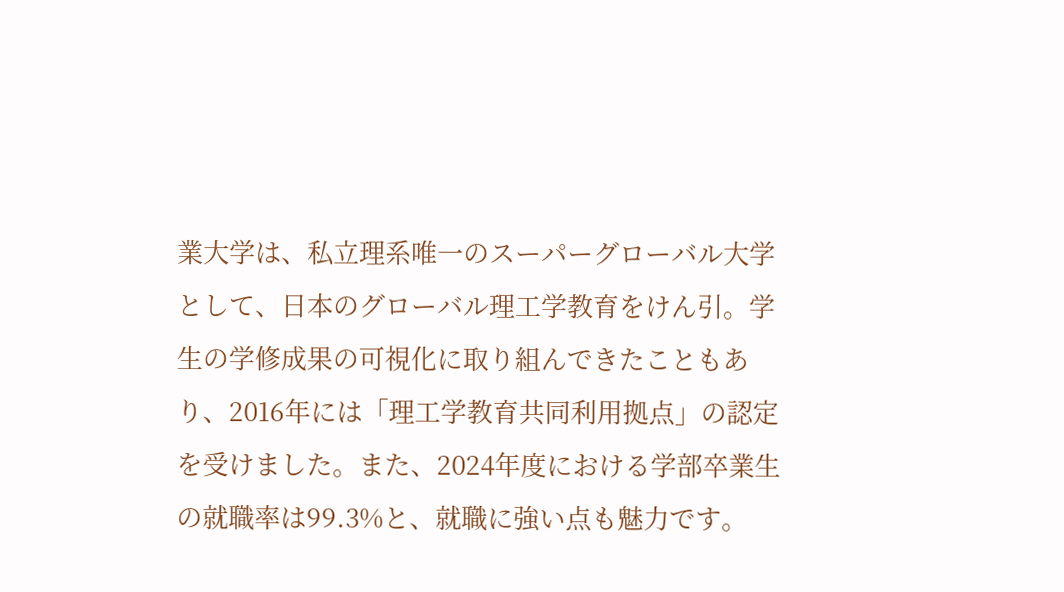業大学は、私立理系唯一のスーパーグローバル大学として、日本のグローバル理工学教育をけん引。学生の学修成果の可視化に取り組んできたこともあり、2016年には「理工学教育共同利用拠点」の認定を受けました。また、2024年度における学部卒業生の就職率は99.3%と、就職に強い点も魅力です。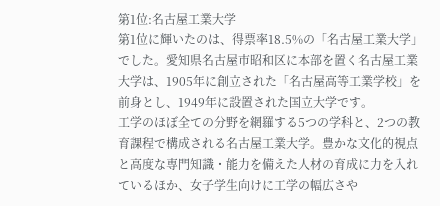第1位:名古屋工業大学
第1位に輝いたのは、得票率18.5%の「名古屋工業大学」でした。愛知県名古屋市昭和区に本部を置く名古屋工業大学は、1905年に創立された「名古屋高等工業学校」を前身とし、1949年に設置された国立大学です。
工学のほぼ全ての分野を網羅する5つの学科と、2つの教育課程で構成される名古屋工業大学。豊かな文化的視点と高度な専門知識・能力を備えた人材の育成に力を入れているほか、女子学生向けに工学の幅広さや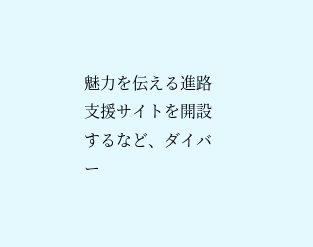魅力を伝える進路支援サイトを開設するなど、ダイバー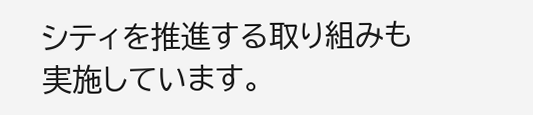シティを推進する取り組みも実施しています。